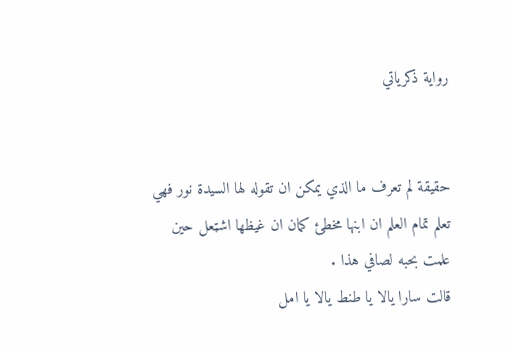رواية ذكرياتي


حقيقة لم تعرف ما الذي يمكن ان تقوله لها السيدة نور فهي تعلم تمام العلم ان ابنها مخطئ كمان ان غيظها اشټعل حين علمت بحبه لصافي هذا .
قالت سارا يالا يا طنط يالا يا امل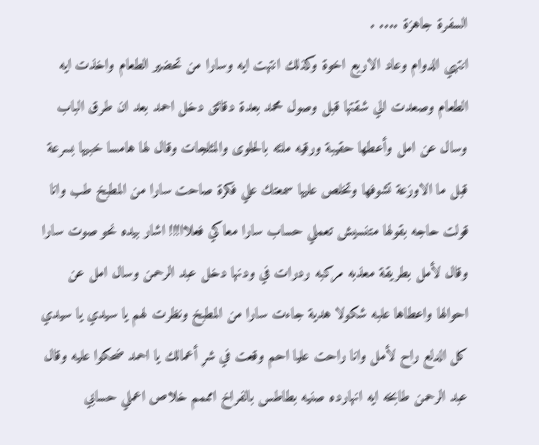السفرة جاهزة .... .
انتهي الدوام وعاد الاربع اخوة وكذلك انتهت ايه وسارا من تحضير الطعام واخذت ايه الطعام وصعدت الي شقتها قبل وصول محمد بعدة دقائق دخل احمد بعد ان طرق الباب وسال عن امل وأعطها حقيبة ورقيه ملئه بالحلوى والمثلجات وقال لها هامسا خبيها بسرعة قبل ما الاوزعة تشوفها وتخلص عليها سمعتك علي فكرة صاحت سارا من المطبخ طب وانا قولت حاجه بقولها متنسيش تعملي حساب سارا معاكي فعلاا!!! اشار بيده نحو صوت سارا وقال لأمل بطريقة معذبه مركبه ردرات في ودنها دخل عبد الرحمن وسال امل عن احوالها واعطاها علبه شكولا هدية جاءت سارا من المطبخ ونظرت لهم يا سيدي يا سيدي كل الدلع راح لأمل وانا راحت عليا احم وقعت في شړ أعمالك يا احمد ضحكوا عليه وقال عبد الرحمن طابخه ايه انهارده صنيه بطاطس بالفراخ امممم خلاص اعملي حسابي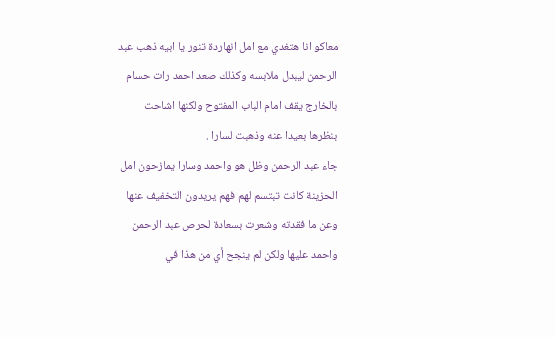معاكو انا هتغدي مع امل انهاردة تنور يا ابيه ذهب عبد الرحمن ليبدل ملابسه وكذلك صعد احمد رات حسام بالخارج يقف امام الباب المفتوح ولكنها اشاحت بنظرها بعيدا عنه وذهبت لسارا .
جاء عبد الرحمن وظل هو واحمد وسارا يمازحون امل الحزينة كانت تبتسم لهم فهم يريدون التخفيف عنها وعن ما فقدته وشعرت بسعادة لحرص عبد الرحمن واحمد عليها ولكن لم ينجح أي من هذا في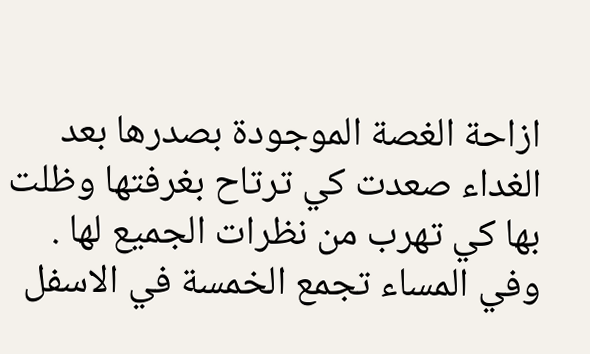ازاحة الغصة الموجودة بصدرها بعد الغداء صعدت كي ترتاح بغرفتها وظلت بها كي تهرب من نظرات الجميع لها .
وفي المساء تجمع الخمسة في الاسفل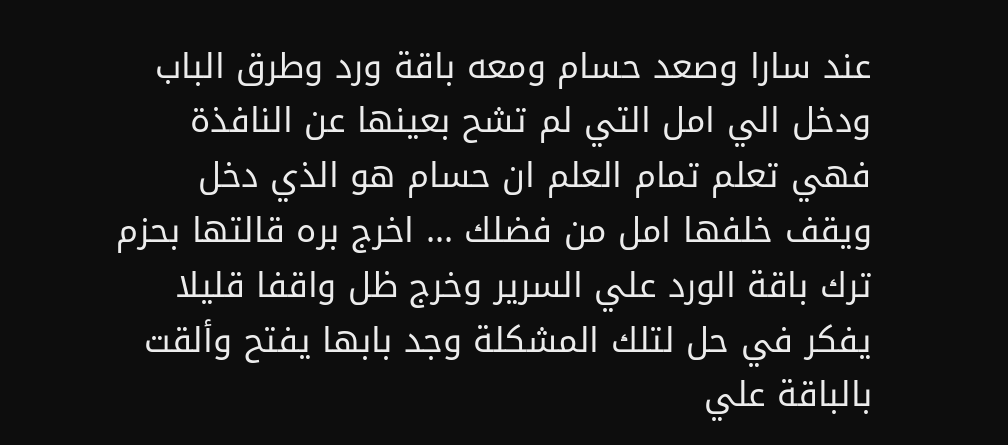عند سارا وصعد حسام ومعه باقة ورد وطرق الباب ودخل الي امل التي لم تشح بعينها عن النافذة فهي تعلم تمام العلم ان حسام هو الذي دخل ويقف خلفها امل من فضلك ... اخرج بره قالتها بحزم ترك باقة الورد علي السرير وخرج ظل واقفا قليلا يفكر في حل لتلك المشكلة وجد بابها يفتح وألقت بالباقة علي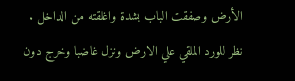الأرض وصفقت الباب بشدة واغلقته من الداخل .
نظر للورد الملقي علي الارض ونزل غاضبا وخرج دون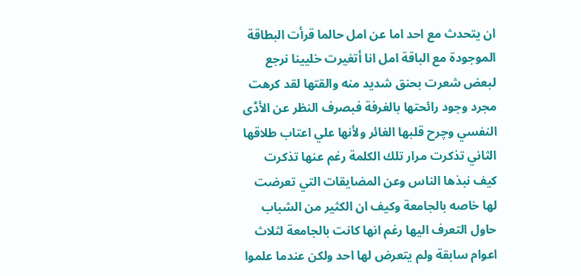ان يتحدث مع احد اما عن امل حالما قرأت البطاقة الموجودة مع الباقة امل انا أتغيرت خليينا نرجع لبعض شعرت بحنق شديد منه والقتها لقد کرهت مجرد وجود رائحتها بالغرفة فبصرف النظر عن الأڈى النفسي وچرح قلبها الغائر ولأنها علي اعتاب طلاقها الثاني تذكرت مرار تلك الكلمة رغم عنها تذكرت كيف نبذها الناس وعن المضايقات التي تعرضت لها خاصه بالجامعة وكيف ان الكثير من الشباب حاول التعرف اليها رغم انها كانت بالجامعة لثلاث اعوام سابقة ولم يتعرض لها احد ولكن عندما علموا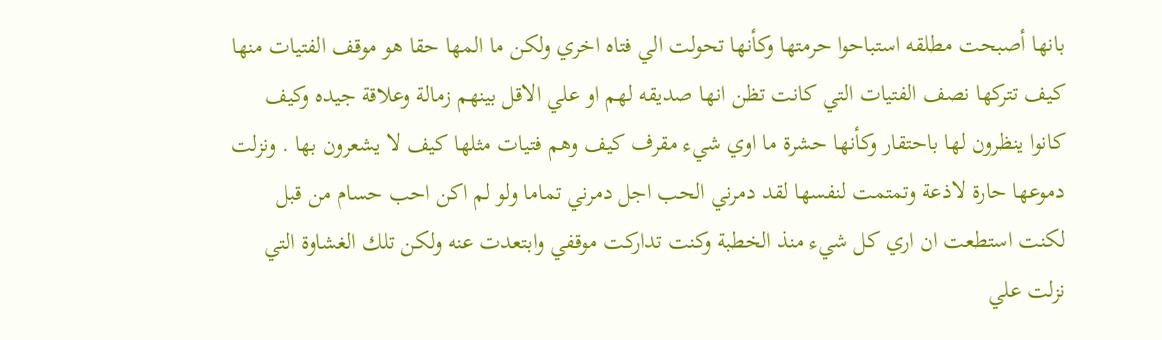بانها أصبحت مطلقه استباحوا حرمتها وكأنها تحولت الي فتاه اخري ولكن ما المها حقا هو موقف الفتيات منها كيف تتركها نصف الفتيات التي كانت تظن انها صديقه لهم او علي الاقل بينهم زمالة وعلاقة جيده وكيف كانوا ينظرون لها باحتقار وكأنها حشرة ما اوي شيء مقرف كيف وهم فتيات مثلها كيف لا يشعرون بها . ونزلت دموعها حارة لاذعة وتمتمت لنفسها لقد دمرني الحب اجل دمرني تماما ولو لم اكن احب حسام من قبل لكنت استطعت ان اري كل شيء منذ الخطبة وكنت تداركت موقفي وابتعدت عنه ولكن تلك الغشاوة التي نزلت علي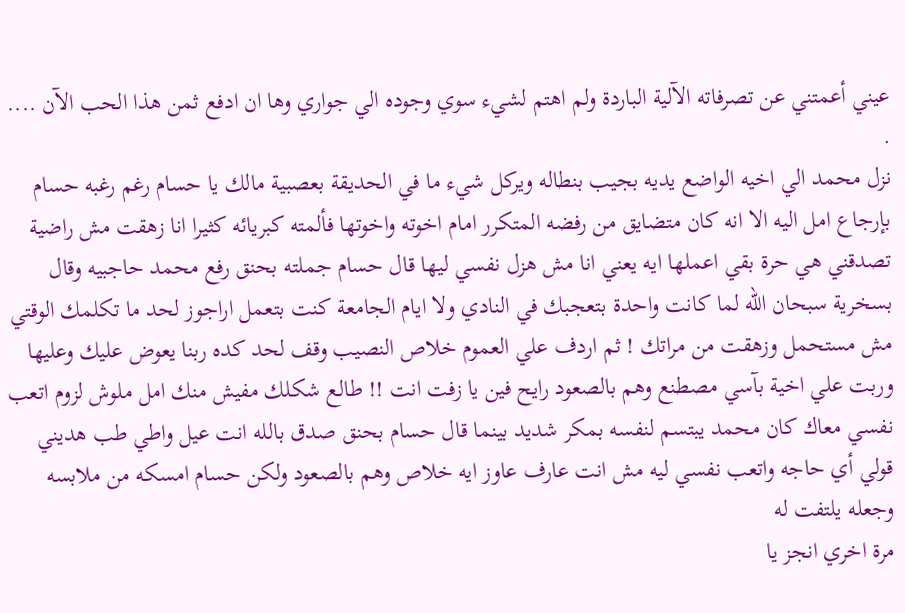عيني أعمتني عن تصرفاته الآلية الباردة ولم اهتم لشيء سوي وجوده الي جواري وها ان ادفع ثمن هذا الحب الآن .... .
نزل محمد الي اخيه الواضع يديه بجيب بنطاله ويركل شيء ما في الحديقة بعصبية مالك يا حسام رغم رغبه حسام بإرجاع امل اليه الا انه كان متضايق من رفضه المتكرر امام اخوته واخوتها فألمته كبريائه كثيرا انا زهقت مش راضية تصدقني هي حرة بقي اعملها ايه يعني انا مش هزل نفسي ليها قال حسام جملته بحنق رفع محمد حاجبيه وقال بسخرية سبحان الله لما كانت واحدة بتعجبك في النادي ولا ايام الجامعة كنت بتعمل اراجوز لحد ما تكلمك الوقتي مش مستحمل وزهقت من مراتك ! ثم اردف علي العموم خلاص النصيب وقف لحد كده ربنا يعوض عليك وعليها وربت علي اخية بآسي مصطنع وهم بالصعود رايح فين يا زفت انت !! طالع شكلك مفيش منك امل ملوش لزوم اتعب نفسي معاك كان محمد يبتسم لنفسه بمكر شديد بينما قال حسام بحنق صدق بالله انت عيل واطي طب هديني قولي أي حاجه واتعب نفسي ليه مش انت عارف عاوز ايه خلاص وهم بالصعود ولكن حسام امسكه من ملابسه وجعله يلتفت له
مرة اخري انجز يا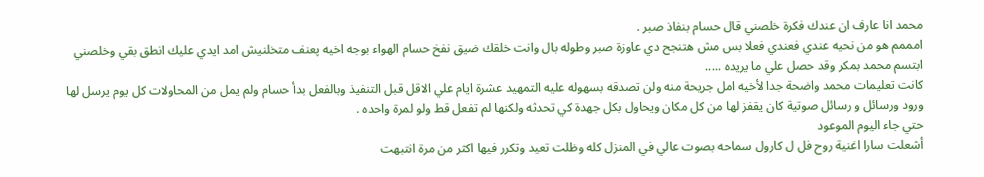محمد انا عارف ان عندك فكرة خلصني قال حسام بنفاذ صبر .
امممم هو من نحيه عندي فعندي فعلا بس مش هتنجح دي عاوزة صبر وطوله بال وانت خلقك ضيق نفخ حسام الهواء بوجه اخيه پعنف متخلنيش امد ايدي عليك انطق بقي وخلصني ابتسم محمد بمكر وقد حصل علي ما يريده .....
كانت تعليمات محمد واضحة جدا لأخيه امل جريحة منه ولن تصدقه بسهوله عليه التمهيد عشرة ايام علي الاقل قبل التنفيذ وبالفعل بدأ حسام ولم يمل من المحاولات كل يوم يرسل لها ورود ورسائل و رسائل صوتية كان يقفز لها من كل مكان ويحاول بكل جهدة كي تحدثه ولكنها لم تفعل قط ولو لمرة واحده .
حتي جاء اليوم الموعود
أشعلت سارا اغنية روح فل ل كارول سماحه بصوت عالي في المنزل كله وظلت تعيد وتكرر فيها اكثر من مرة انتبهت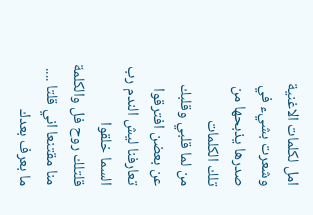امل لكلمات الاغنية وشعرت بشيء في صدرها يذبحها من تلك الكلمات
من لما قلبي وقلبك عن بعضن افترقوا تعارفنا ليش الندم رب السما خلقوا
قلتلك روح فل والكلمة منا مقتنعا اني قلتا ....
ما بعرف بعدك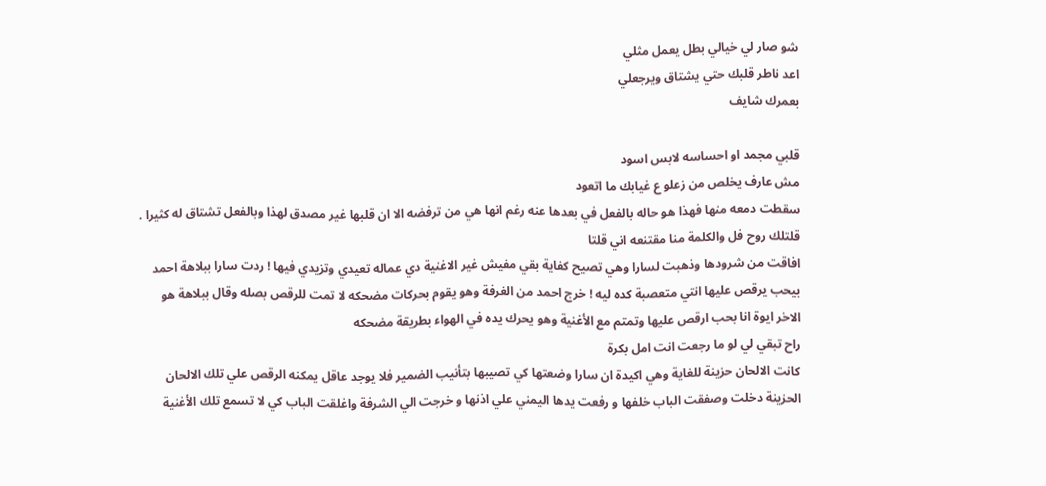شو صار لي خيالي بطل يعمل مثلي
اعد ناطر قلبك حتي يشتاق ويرجعلي
بعمرك شايف

قلبي مجمد او احساسه لابس اسود
مش عارف يخلص من زعلو ع غيابك ما اتعود
سقطت دمعه منها فهذا هو حاله بالفعل في بعدها عنه رغم انها هي من ترفضه الا ان قلبها غير مصدق لهذا وبالفعل تشتاق له كثيرا .
قلتلك روح فل والكلمة منا مقتنعه اني قلتا
افاقت من شرودها وذهبت لسارا وهي تصيح كفاية بقي مفيش غير الاغنية دي عماله تعيدي وتزيدي فيها ! ردت سارا ببلاهة احمد بيحب يرقص عليها انتي متعصبة كده ليه ! خرج احمد من الغرفة وهو يقوم بحركات مضحكه لا تمت للرقص بصله وقال ببلاهة هو الاخر ايوة انا بحب ارقص عليها وتمتم مع الأغنية وهو يحرك يده في الهواء بطريقة مضحكه
راح تبقي لي لو ما رجعت انت امل بكرة
كانت الالحان حزينة للغاية وهي اكيدة ان سارا وضعتها كي تصيبها بتأنيب الضمير فلا يوجد عاقل يمكنه الرقص علي تلك الالحان الحزينة دخلت وصفقت الباب خلفها و رفعت يدها اليمني علي اذنها و خرجت الي الشرفة واغلقت الباب كي لا تسمع تلك الأغنية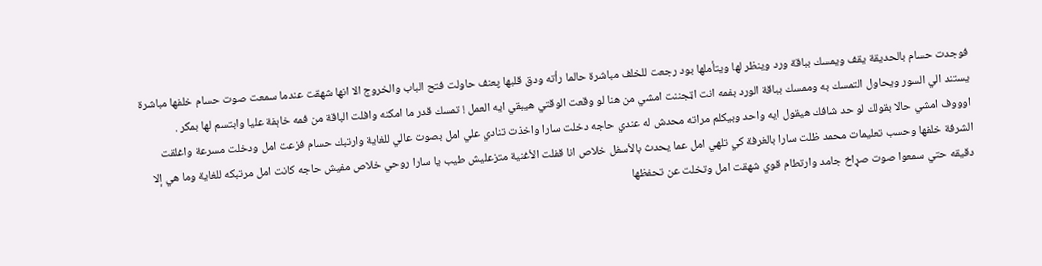فوجدت حسام بالحديقة يقف ويمسك بباقة ورد وينظر لها ويتأملها بود رجعت للخلف مباشرة حالما رأته ودق قلبها پعنف حاولت فتح الباب والخروج الا انها شهقت عندما سمعت صوت حسام خلفها مباشرة يستند الي السور ويحاول التمسك به وممسك بباقة الورد بفمه انت اټجننت امشي من هنا لو وقعت الوقتي هيبقي ايه العمل ! تمسك قدر ما امكنه وافلت الباقة من فمه خاېفة عليا وابتسم لها بمكر .
اوووف امشي حالا بقولك لو حد شافك هيقول ايه واحد وبيكلم مراته محدش له عندي حاجه دخلت سارا واخذت تنادي علي امل بصوت عالي للغاية وارتبك حسام فزعت امل ودخلت مسرعة واغلقت الشرفة خلفها وحسب تعليمات محمد ظلت سارا بالغرفة كي تلهي امل عما يحدث بالأسفل خلاص انا قفلت الأغنية متزعليش طيب يا سارا روحي خلاص مفيش حاجه كانت امل مرتبكه للغاية وما هي إلا دقيقه حتي سمعوا صوت صړاخ جامد وارتطام قوي شهقت امل وتخلت عن تحفظها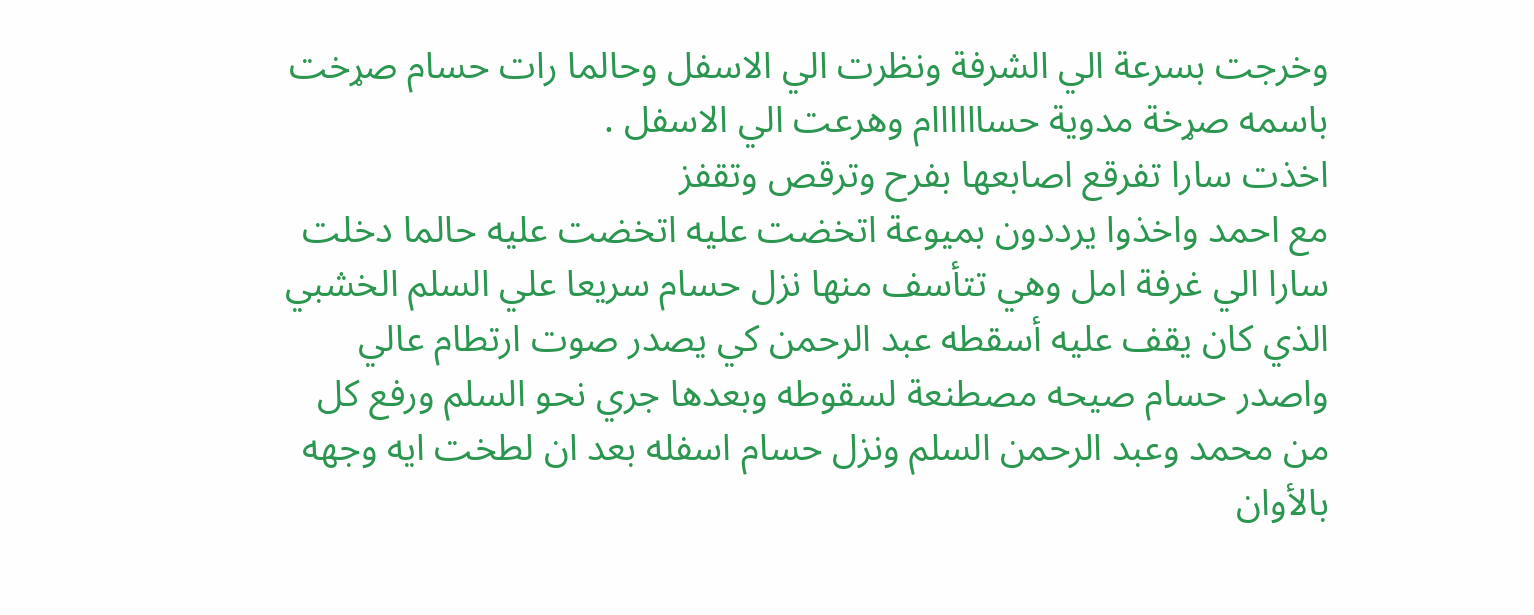وخرجت بسرعة الي الشرفة ونظرت الي الاسفل وحالما رات حسام صړخت باسمه صړخة مدوية حساااااام وهرعت الي الاسفل .
اخذت سارا تفرقع اصابعها بفرح وترقص وتقفز
مع احمد واخذوا يرددون بميوعة اتخضت عليه اتخضت عليه حالما دخلت سارا الي غرفة امل وهي تتأسف منها نزل حسام سريعا علي السلم الخشبي الذي كان يقف عليه أسقطه عبد الرحمن كي يصدر صوت ارتطام عالي واصدر حسام صيحه مصطنعة لسقوطه وبعدها جري نحو السلم ورفع كل من محمد وعبد الرحمن السلم ونزل حسام اسفله بعد ان لطخت ايه وجهه بالأوان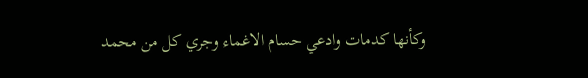وكأنها كدمات وادعي حسام الاغماء وجري كل من محمد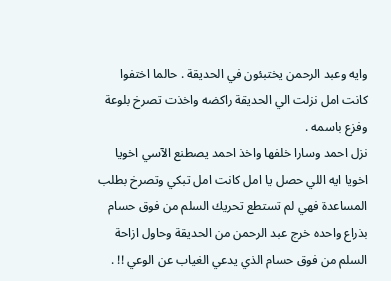وايه وعبد الرحمن يختبئون في الحديقة . حالما اختفوا كانت امل نزلت الي الحديقة راكضه واخذت تصرخ بلوعة وفزع باسمه .
نزل احمد وسارا خلفها واخذ احمد يصطنع الآسي اخويا اخويا ايه اللي حصل يا امل كانت امل تبكي وتصرخ بطلب المساعدة فهي لم تستطع تحريك السلم من فوق حسام بذراع واحده خرج عبد الرحمن من الحديقة وحاول ازاحة السلم من فوق حسام الذي يدعي الغياب عن الوعي !! .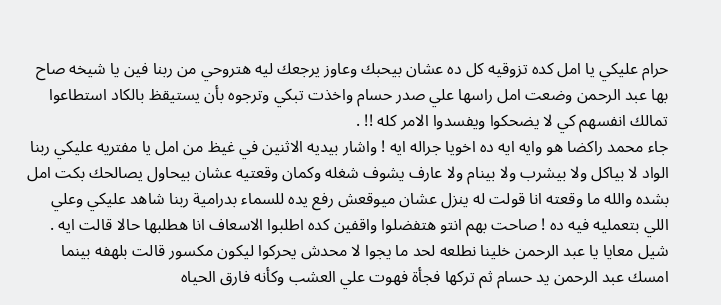حرام عليكي يا امل كده تزوقيه كل ده عشان بيحبك وعاوز يرجعك ليه هتروحي من ربنا فين يا شيخه صاح بها عبد الرحمن وضعت امل راسها علي صدر حسام واخذت تبكي وترجوه بأن يستيقظ بالكاد استطاعوا تمالك انفسهم كي لا يضحكوا ويفسدوا الامر كله !! .
جاء محمد راكضا هو وايه ايه ده اخويا جراله ايه ! واشار بيديه الاثنين في غيظ من امل يا مفتريه عليكي ربنا الواد لا بياكل ولا بيشرب ولا بينام ولا عارف يشوف شغله وكمان وقعتيه عشان بيحاول يصالحك بكت امل بشده والله ما وقعته انا قولت له ينزل عشان ميوقعش رفع يده للسماء بدرامية ربنا شاهد عليكي وعلي اللي بتعمليه فيه ده ! صاحت بهم انتو هتفضلوا واقفين كده اطلبوا الاسعاف انا هطلبها حالا قالت ايه .
شيل معايا يا عبد الرحمن خلينا نطلعه لحد ما يجوا لا محدش يحركوا ليكون مكسور قالت بلهفه بينما امسك عبد الرحمن يد حسام ثم تركها فجأة فهوت علي العشب وكأنه فارق الحياه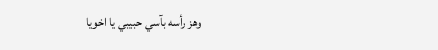وهز رأسه بآسي حبيبي يا اخويا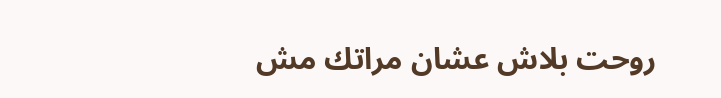روحت بلاش عشان مراتك مش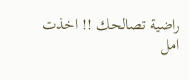راضية تصالحك !! اخذت امل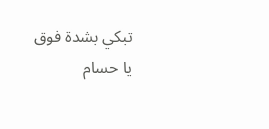تبكي بشدة فوق يا حسام